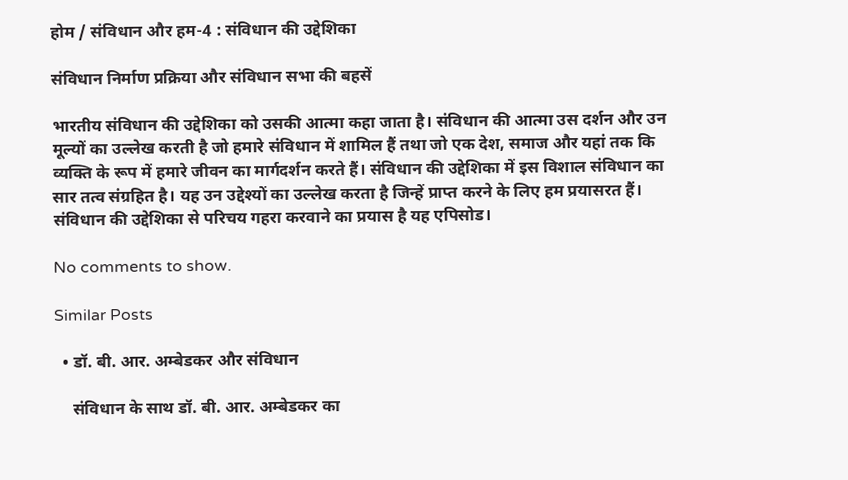होम / संविधान और हम-4 : संविधान की उद्देशिका

संविधान निर्माण प्रक्रिया और संविधान सभा की बहसें

भारतीय संविधान की उ‌द्देशिका को उसकी आत्मा कहा जाता है। संविधान की आत्मा उस दर्शन और उन मूल्यों का उल्लेख करती है जो हमारे संविधान में शामिल हैं तथा जो एक देश, समाज और यहां तक कि व्यक्ति के रूप में हमारे जीवन का मार्गदर्शन करते हैं। संविधान की उ‌द्देशिका में इस विशाल संविधान का सार तत्व संग्रहित है। यह उन उ‌द्देश्यों का उल्लेख करता है जिन्हें प्राप्त करने के लिए हम प्रयासरत हैं। संविधान की उद्देशिका से परिचय गहरा करवाने का प्रयास है यह एपिसोड।

No comments to show.

Similar Posts

  • डॉ. बी. आर. अम्बेडकर और संविधान

    संविधान के साथ डॉ. बी. आर. अम्बेडकर का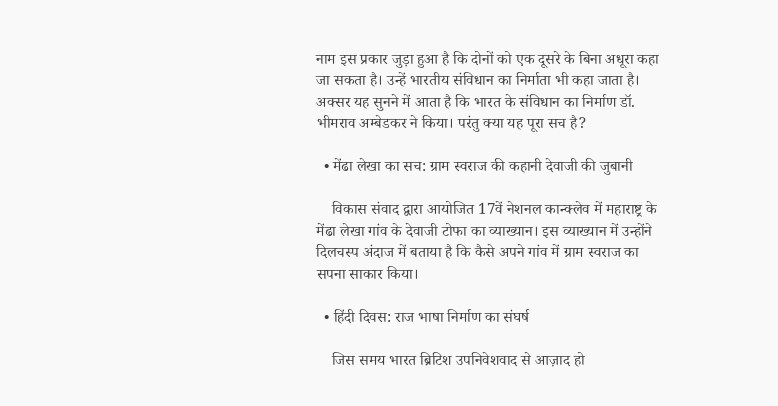नाम इस प्रकार जुड़ा हुआ है कि दोनों को एक दूसरे के बिना अधूरा कहा जा सकता है। उन्हें भारतीय संविधान का निर्माता भी कहा जाता है। अक्सर यह सुनने में आता है कि भारत के संविधान का निर्माण डॉ. भीमराव अम्बेडकर ने किया। परंतु क्या यह पूरा सच है?

  • मेंढा लेखा का सच: ग्राम स्वराज की कहानी देवाजी की जुबानी

    विकास संवाद द्वारा आयोजित 17वें नेशनल कान्क्लेव में महाराष्ट्र के मेंढा लेखा गांव के देवाजी टोफा का व्याख्यान। इस व्याख्यान में उन्होंने दिलचस्प अंदाज में बताया है कि कैसे अपने गांव में ग्राम स्वराज का सपना साकार किया।

  • हिंदी दिवस: राज भाषा निर्माण का संघर्ष

    जिस समय भारत ब्रिटिश उपनिवेशवाद से आज़ाद हो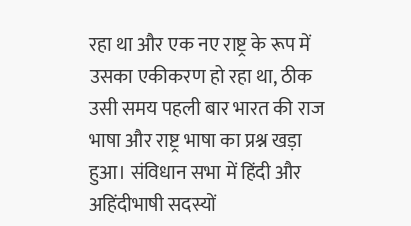रहा था और एक नए राष्ट्र के रूप में उसका एकीकरण हो रहा था, ठीक उसी समय पहली बार भारत की राज भाषा और राष्ट्र भाषा का प्रश्न खड़ा हुआ। संविधान सभा में हिंदी और अहिंदीभाषी सदस्यों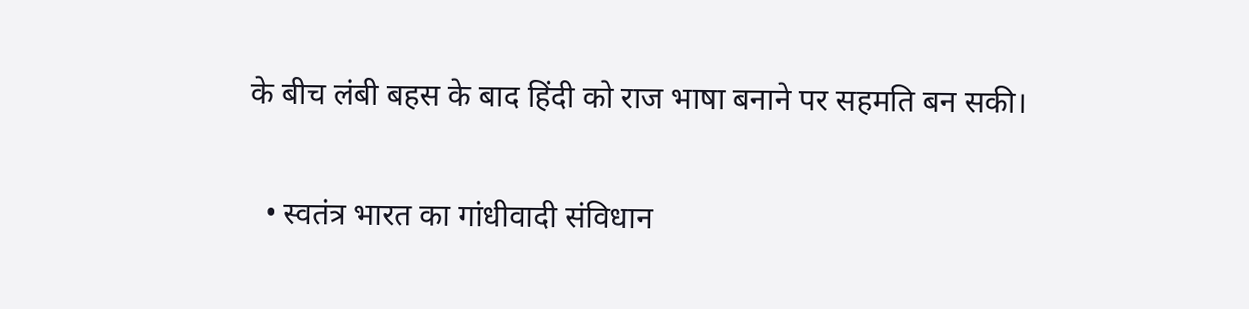के बीच लंबी बहस के बाद हिंदी को राज भाषा बनाने पर सहमति बन सकी।

  • स्वतंत्र भारत का गांधीवादी संविधान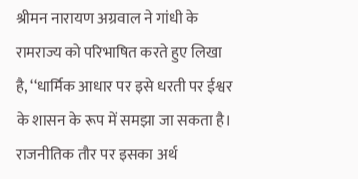श्रीमन नारायण अग्रवाल ने गांधी के रामराज्य को परिभाषित करते हुए लिखा है, ‘‘धार्मिक आधार पर इसे धरती पर ईश्वर के शासन के रूप में समझा जा सकता है। राजनीतिक तौर पर इसका अर्थ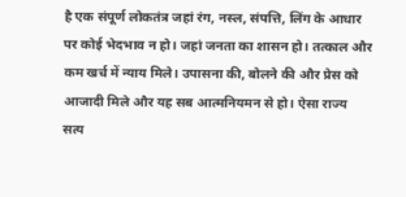है एक संपूर्ण लोकतंत्र जहां रंग, नस्ल, संपत्ति, लिंग के आधार पर कोई भेदभाव न हो। जहां जनता का शासन हो। तत्काल और कम खर्च में न्याय मिले। उपासना की, बोलने की और प्रेस को आजादी मिले और यह सब आत्मनियमन से हो। ऐसा राज्य सत्य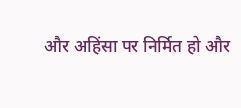और अहिंसा पर निर्मित हो और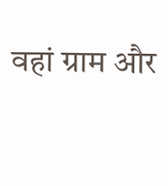वहां ग्राम और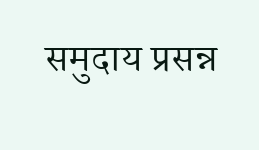समुदाय प्रसन्न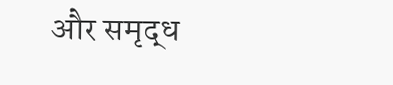और समृद्ध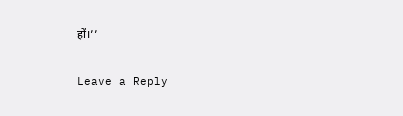हों।’’

Leave a Reply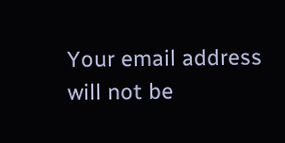Your email address will not be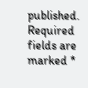published. Required fields are marked *